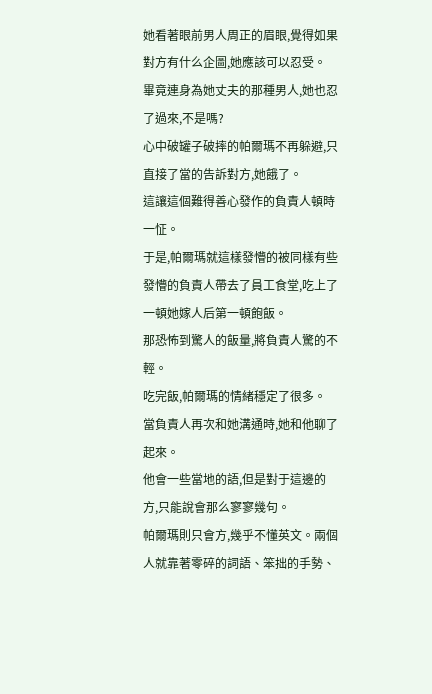她看著眼前男人周正的眉眼,覺得如果對方有什么企圖,她應該可以忍受。
畢竟連身為她丈夫的那種男人,她也忍了過來,不是嗎?
心中破罐子破摔的帕爾瑪不再躲避,只直接了當的告訴對方,她餓了。
這讓這個難得善心發作的負責人頓時一怔。
于是,帕爾瑪就這樣發懵的被同樣有些發懵的負責人帶去了員工食堂,吃上了一頓她嫁人后第一頓飽飯。
那恐怖到驚人的飯量,將負責人驚的不輕。
吃完飯,帕爾瑪的情緒穩定了很多。
當負責人再次和她溝通時,她和他聊了起來。
他會一些當地的語,但是對于這邊的方,只能說會那么寥寥幾句。
帕爾瑪則只會方,幾乎不懂英文。兩個人就靠著零碎的詞語、笨拙的手勢、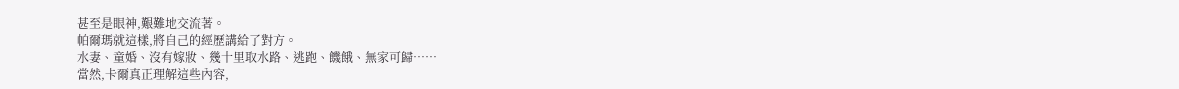甚至是眼神,艱難地交流著。
帕爾瑪就這樣,將自己的經歷講給了對方。
水妻、童婚、沒有嫁妝、幾十里取水路、逃跑、饑餓、無家可歸……
當然,卡爾真正理解這些內容,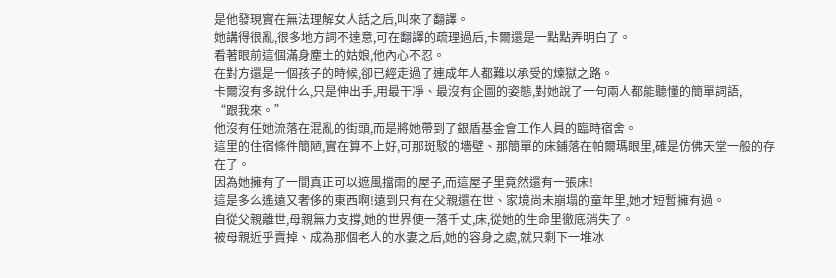是他發現實在無法理解女人話之后,叫來了翻譯。
她講得很亂,很多地方詞不達意,可在翻譯的疏理過后,卡爾還是一點點弄明白了。
看著眼前這個滿身塵土的姑娘,他內心不忍。
在對方還是一個孩子的時候,卻已經走過了連成年人都難以承受的煉獄之路。
卡爾沒有多說什么,只是伸出手,用最干凈、最沒有企圖的姿態,對她說了一句兩人都能聽懂的簡單詞語,
“跟我來。”
他沒有任她流落在混亂的街頭,而是將她帶到了銀盾基金會工作人員的臨時宿舍。
這里的住宿條件簡陋,實在算不上好,可那斑駁的墻壁、那簡單的床鋪落在帕爾瑪眼里,確是仿佛天堂一般的存在了。
因為她擁有了一間真正可以遮風擋雨的屋子,而這屋子里竟然還有一張床!
這是多么遙遠又奢侈的東西啊!遠到只有在父親還在世、家境尚未崩塌的童年里,她才短暫擁有過。
自從父親離世,母親無力支撐,她的世界便一落千丈,床,從她的生命里徹底消失了。
被母親近乎賣掉、成為那個老人的水妻之后,她的容身之處,就只剩下一堆冰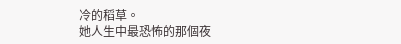冷的稻草。
她人生中最恐怖的那個夜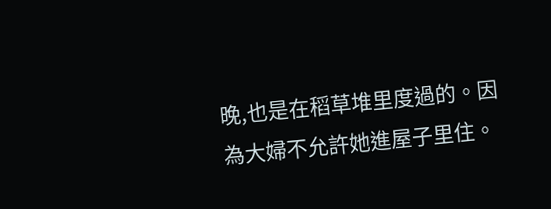晚,也是在稻草堆里度過的。因為大婦不允許她進屋子里住。